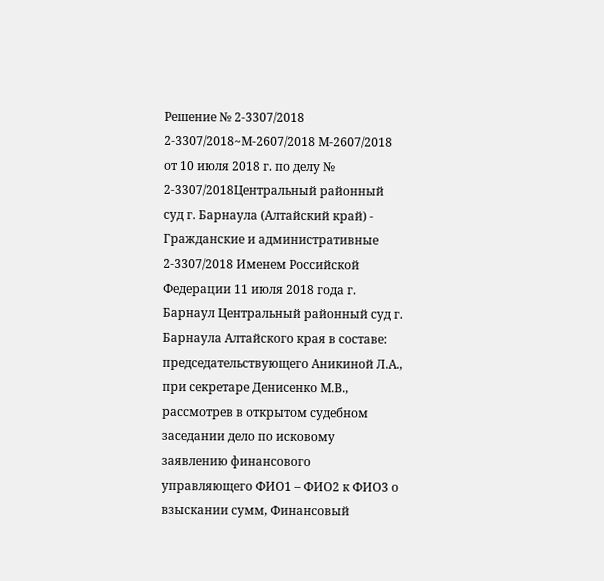Решение № 2-3307/2018 2-3307/2018~М-2607/2018 М-2607/2018 от 10 июля 2018 г. по делу № 2-3307/2018Центральный районный суд г. Барнаула (Алтайский край) - Гражданские и административные 2-3307/2018 Именем Российской Федерации 11 июля 2018 года г. Барнаул Центральный районный суд г. Барнаула Алтайского края в составе: председательствующего Аникиной Л.А., при секретаре Денисенко М.В., рассмотрев в открытом судебном заседании дело по исковому заявлению финансового управляющего ФИО1 – ФИО2 к ФИО3 о взыскании сумм, Финансовый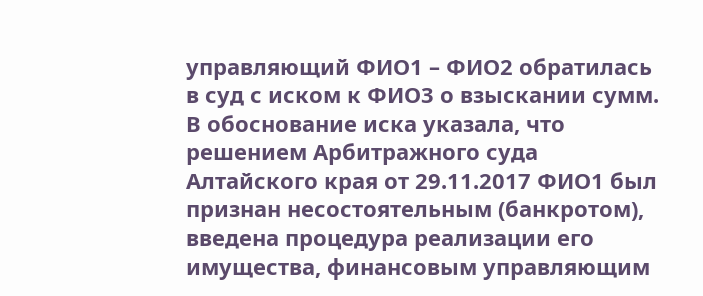управляющий ФИО1 – ФИО2 обратилась в суд с иском к ФИО3 о взыскании сумм. В обоснование иска указала, что решением Арбитражного суда Алтайского края от 29.11.2017 ФИО1 был признан несостоятельным (банкротом), введена процедура реализации его имущества, финансовым управляющим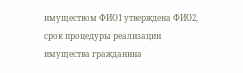имуществом ФИО1 утверждена ФИО2, срок процедуры реализации имущества гражданина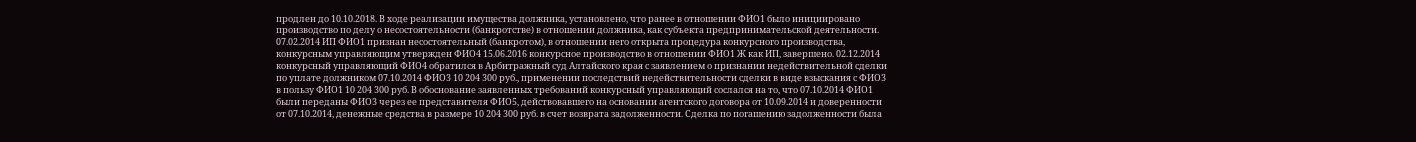продлен до 10.10.2018. В ходе реализации имущества должника, установлено, что ранее в отношении ФИО1 было инициировано производство по делу о несостоятельности (банкротстве) в отношении должника, как субъекта предпринимательской деятельности. 07.02.2014 ИП ФИО1 признан несостоятельный (банкротом), в отношении него открыта процедура конкурсного производства, конкурсным управляющим утвержден ФИО4 15.06.2016 конкурсное производство в отношении ФИО1 Ж как ИП, завершено. 02.12.2014 конкурсный управляющий ФИО4 обратился в Арбитражный суд Алтайского края с заявлением о признании недействительной сделки по уплате должником 07.10.2014 ФИО3 10 204 300 руб., применении последствий недействительности сделки в виде взыскания с ФИО3 в пользу ФИО1 10 204 300 руб. В обоснование заявленных требований конкурсный управляющий сослался на то, что 07.10.2014 ФИО1 были переданы ФИО3 через ее представителя ФИО5, действовавшего на основании агентского договора от 10.09.2014 и доверенности от 07.10.2014, денежные средства в размере 10 204 300 руб. в счет возврата задолженности. Сделка по погашению задолженности была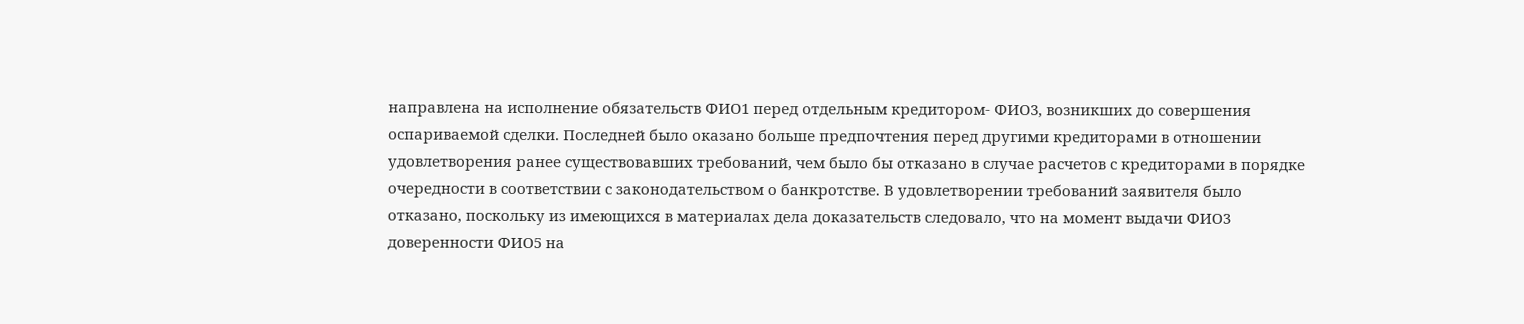направлена на исполнение обязательств ФИО1 перед отдельным кредитором- ФИО3, возникших до совершения оспариваемой сделки. Последней было оказано больше предпочтения перед другими кредиторами в отношении удовлетворения ранее существовавших требований, чем было бы отказано в случае расчетов с кредиторами в порядке очередности в соответствии с законодательством о банкротстве. В удовлетворении требований заявителя было отказано, поскольку из имеющихся в материалах дела доказательств следовало, что на момент выдачи ФИО3 доверенности ФИО5 на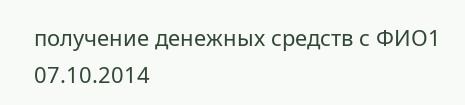получение денежных средств с ФИО1 07.10.2014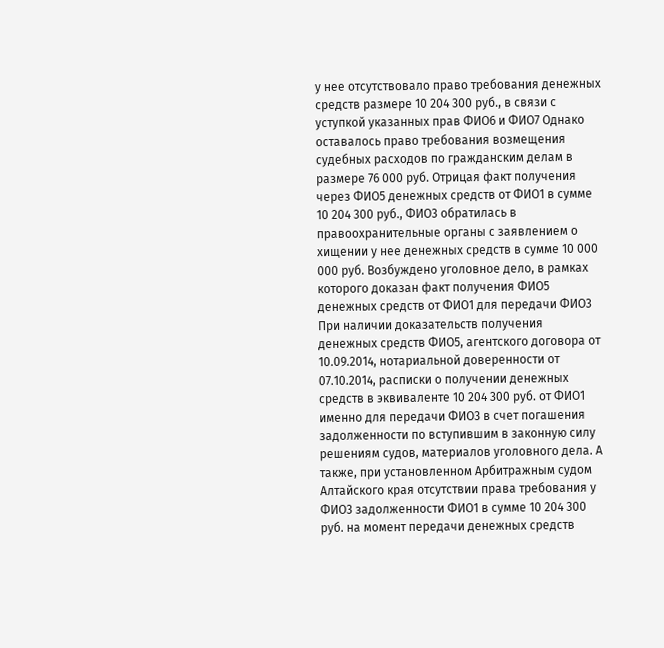у нее отсутствовало право требования денежных средств размере 10 204 300 руб., в связи с уступкой указанных прав ФИО6 и ФИО7 Однако оставалось право требования возмещения судебных расходов по гражданским делам в размере 76 000 руб. Отрицая факт получения через ФИО5 денежных средств от ФИО1 в сумме 10 204 300 руб., ФИО3 обратилась в правоохранительные органы с заявлением о хищении у нее денежных средств в сумме 10 000 000 руб. Возбуждено уголовное дело, в рамках которого доказан факт получения ФИО5 денежных средств от ФИО1 для передачи ФИО3 При наличии доказательств получения денежных средств ФИО5, агентского договора от 10.09.2014, нотариальной доверенности от 07.10.2014, расписки о получении денежных средств в эквиваленте 10 204 300 руб. от ФИО1 именно для передачи ФИО3 в счет погашения задолженности по вступившим в законную силу решениям судов, материалов уголовного дела. А также, при установленном Арбитражным судом Алтайского края отсутствии права требования у ФИО3 задолженности ФИО1 в сумме 10 204 300 руб. на момент передачи денежных средств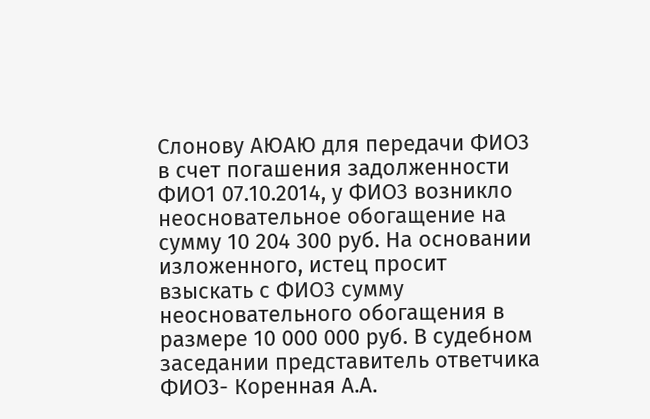Слонову АЮАЮ для передачи ФИО3 в счет погашения задолженности ФИО1 07.10.2014, у ФИО3 возникло неосновательное обогащение на сумму 10 204 300 руб. На основании изложенного, истец просит взыскать с ФИО3 сумму неосновательного обогащения в размере 10 000 000 руб. В судебном заседании представитель ответчика ФИО3- Коренная А.А.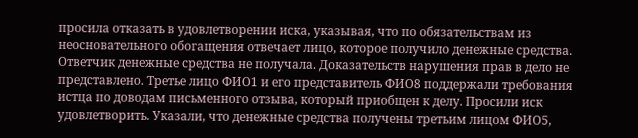просила отказать в удовлетворении иска, указывая, что по обязательствам из неосновательного обогащения отвечает лицо, которое получило денежные средства. Ответчик денежные средства не получала. Доказательств нарушения прав в дело не представлено. Третье лицо ФИО1 и его представитель ФИО8 поддержали требования истца по доводам письменного отзыва, который приобщен к делу. Просили иск удовлетворить. Указали, что денежные средства получены третьим лицом ФИО5,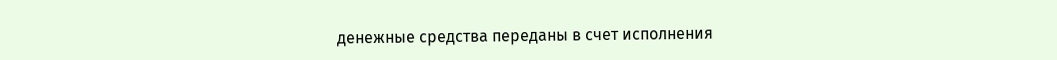денежные средства переданы в счет исполнения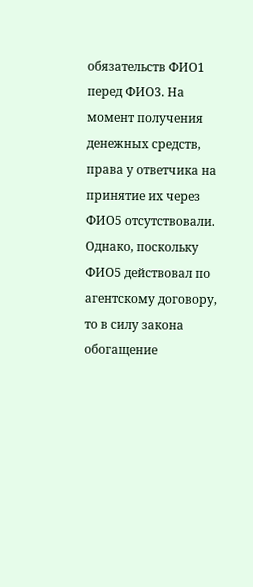обязательств ФИО1 перед ФИО3. На момент получения денежных средств, права у ответчика на принятие их через ФИО5 отсутствовали. Однако, поскольку ФИО5 действовал по агентскому договору, то в силу закона обогащение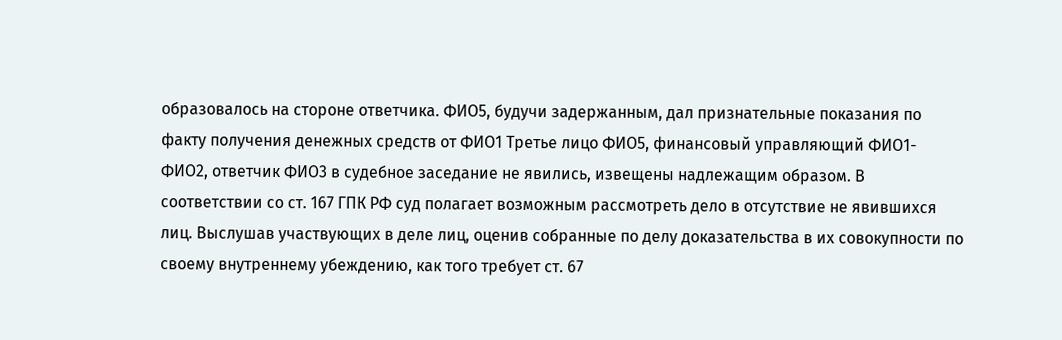образовалось на стороне ответчика. ФИО5, будучи задержанным, дал признательные показания по факту получения денежных средств от ФИО1 Третье лицо ФИО5, финансовый управляющий ФИО1- ФИО2, ответчик ФИО3 в судебное заседание не явились, извещены надлежащим образом. В соответствии со ст. 167 ГПК РФ суд полагает возможным рассмотреть дело в отсутствие не явившихся лиц. Выслушав участвующих в деле лиц, оценив собранные по делу доказательства в их совокупности по своему внутреннему убеждению, как того требует ст. 67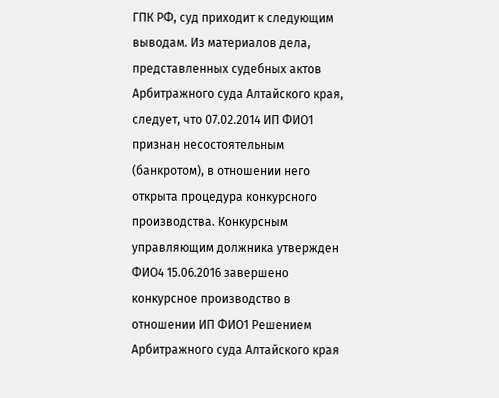ГПК РФ, суд приходит к следующим выводам. Из материалов дела, представленных судебных актов Арбитражного суда Алтайского края, следует, что 07.02.2014 ИП ФИО1 признан несостоятельным (банкротом), в отношении него открыта процедура конкурсного производства. Конкурсным управляющим должника утвержден ФИО4 15.06.2016 завершено конкурсное производство в отношении ИП ФИО1 Решением Арбитражного суда Алтайского края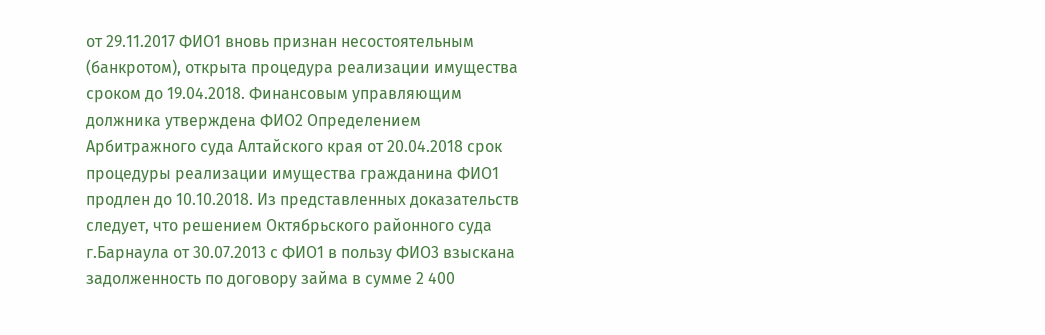от 29.11.2017 ФИО1 вновь признан несостоятельным (банкротом), открыта процедура реализации имущества сроком до 19.04.2018. Финансовым управляющим должника утверждена ФИО2 Определением Арбитражного суда Алтайского края от 20.04.2018 срок процедуры реализации имущества гражданина ФИО1 продлен до 10.10.2018. Из представленных доказательств следует, что решением Октябрьского районного суда г.Барнаула от 30.07.2013 с ФИО1 в пользу ФИО3 взыскана задолженность по договору займа в сумме 2 400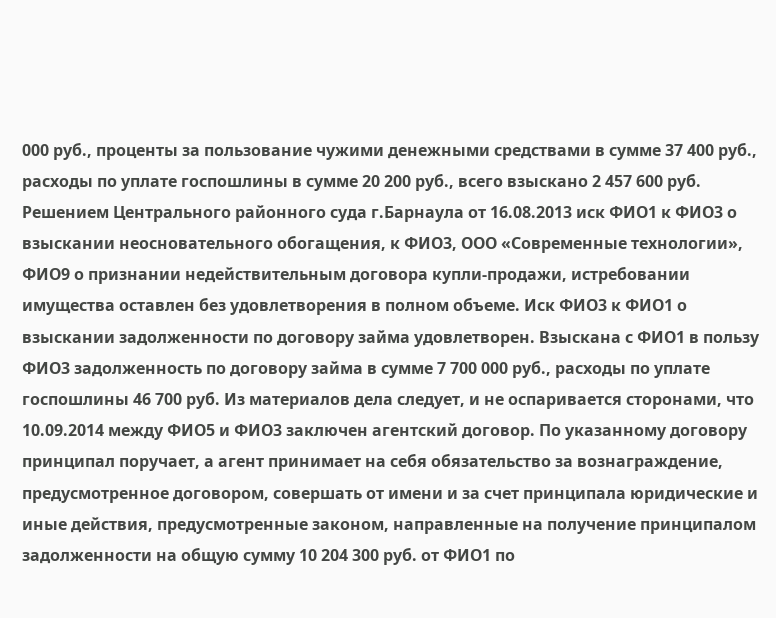000 руб., проценты за пользование чужими денежными средствами в сумме 37 400 руб., расходы по уплате госпошлины в сумме 20 200 руб., всего взыскано 2 457 600 руб. Решением Центрального районного суда г.Барнаула от 16.08.2013 иск ФИО1 к ФИО3 о взыскании неосновательного обогащения, к ФИО3, ООО «Современные технологии», ФИО9 о признании недействительным договора купли-продажи, истребовании имущества оставлен без удовлетворения в полном объеме. Иск ФИО3 к ФИО1 о взыскании задолженности по договору займа удовлетворен. Взыскана с ФИО1 в пользу ФИО3 задолженность по договору займа в сумме 7 700 000 руб., расходы по уплате госпошлины 46 700 руб. Из материалов дела следует, и не оспаривается сторонами, что 10.09.2014 между ФИО5 и ФИО3 заключен агентский договор. По указанному договору принципал поручает, а агент принимает на себя обязательство за вознаграждение, предусмотренное договором, совершать от имени и за счет принципала юридические и иные действия, предусмотренные законом, направленные на получение принципалом задолженности на общую сумму 10 204 300 руб. от ФИО1 по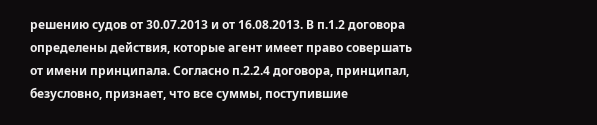решению судов от 30.07.2013 и от 16.08.2013. В п.1.2 договора определены действия, которые агент имеет право совершать от имени принципала. Согласно п.2.2.4 договора, принципал, безусловно, признает, что все суммы, поступившие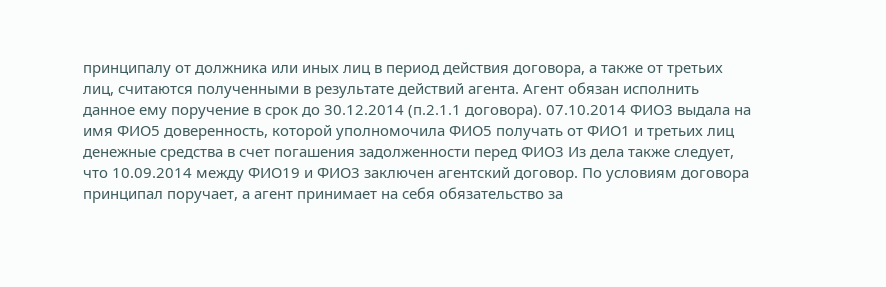принципалу от должника или иных лиц в период действия договора, а также от третьих лиц, считаются полученными в результате действий агента. Агент обязан исполнить данное ему поручение в срок до 30.12.2014 (п.2.1.1 договора). 07.10.2014 ФИО3 выдала на имя ФИО5 доверенность, которой уполномочила ФИО5 получать от ФИО1 и третьих лиц денежные средства в счет погашения задолженности перед ФИО3 Из дела также следует, что 10.09.2014 между ФИО19 и ФИО3 заключен агентский договор. По условиям договора принципал поручает, а агент принимает на себя обязательство за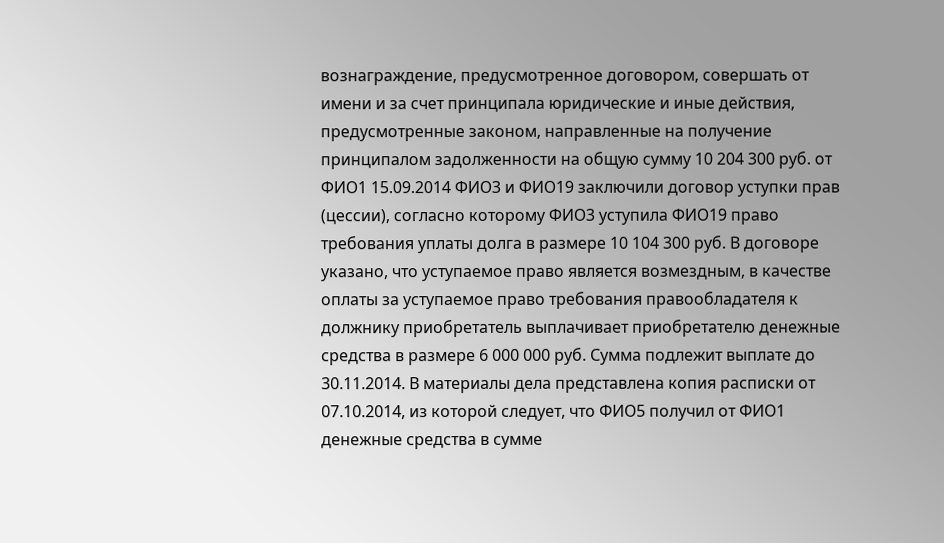вознаграждение, предусмотренное договором, совершать от имени и за счет принципала юридические и иные действия, предусмотренные законом, направленные на получение принципалом задолженности на общую сумму 10 204 300 руб. от ФИО1 15.09.2014 ФИО3 и ФИО19 заключили договор уступки прав (цессии), согласно которому ФИО3 уступила ФИО19 право требования уплаты долга в размере 10 104 300 руб. В договоре указано, что уступаемое право является возмездным, в качестве оплаты за уступаемое право требования правообладателя к должнику приобретатель выплачивает приобретателю денежные средства в размере 6 000 000 руб. Сумма подлежит выплате до 30.11.2014. В материалы дела представлена копия расписки от 07.10.2014, из которой следует, что ФИО5 получил от ФИО1 денежные средства в сумме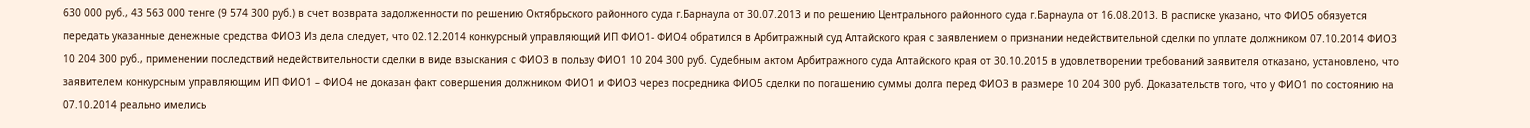630 000 руб., 43 563 000 тенге (9 574 300 руб.) в счет возврата задолженности по решению Октябрьского районного суда г.Барнаула от 30.07.2013 и по решению Центрального районного суда г.Барнаула от 16.08.2013. В расписке указано, что ФИО5 обязуется передать указанные денежные средства ФИО3 Из дела следует, что 02.12.2014 конкурсный управляющий ИП ФИО1- ФИО4 обратился в Арбитражный суд Алтайского края с заявлением о признании недействительной сделки по уплате должником 07.10.2014 ФИО3 10 204 300 руб., применении последствий недействительности сделки в виде взыскания с ФИО3 в пользу ФИО1 10 204 300 руб. Судебным актом Арбитражного суда Алтайского края от 30.10.2015 в удовлетворении требований заявителя отказано, установлено, что заявителем конкурсным управляющим ИП ФИО1 – ФИО4 не доказан факт совершения должником ФИО1 и ФИО3 через посредника ФИО5 сделки по погашению суммы долга перед ФИО3 в размере 10 204 300 руб. Доказательств того, что у ФИО1 по состоянию на 07.10.2014 реально имелись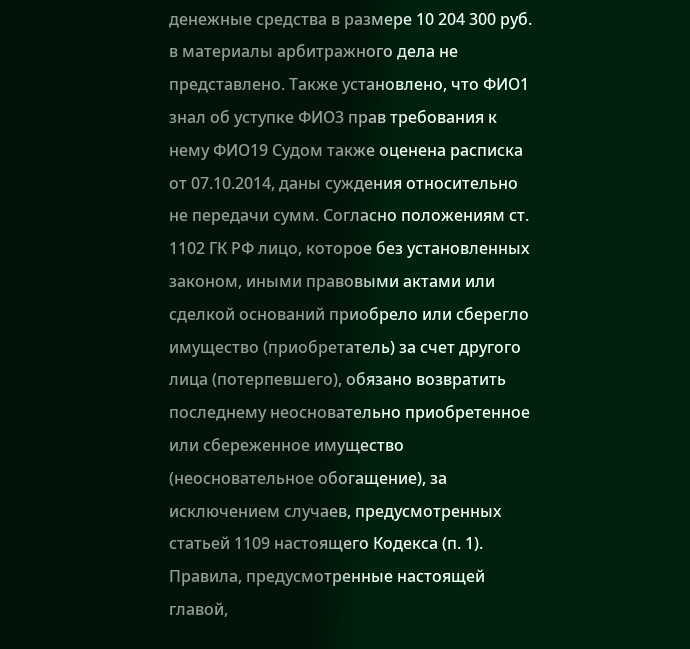денежные средства в размере 10 204 300 руб. в материалы арбитражного дела не представлено. Также установлено, что ФИО1 знал об уступке ФИО3 прав требования к нему ФИО19 Судом также оценена расписка от 07.10.2014, даны суждения относительно не передачи сумм. Согласно положениям ст. 1102 ГК РФ лицо, которое без установленных законом, иными правовыми актами или сделкой оснований приобрело или сберегло имущество (приобретатель) за счет другого лица (потерпевшего), обязано возвратить последнему неосновательно приобретенное или сбереженное имущество (неосновательное обогащение), за исключением случаев, предусмотренных статьей 1109 настоящего Кодекса (п. 1). Правила, предусмотренные настоящей главой,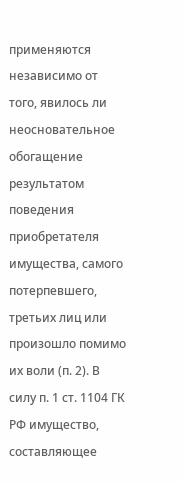применяются независимо от того, явилось ли неосновательное обогащение результатом поведения приобретателя имущества, самого потерпевшего, третьих лиц или произошло помимо их воли (п. 2). В силу п. 1 ст. 1104 ГК РФ имущество, составляющее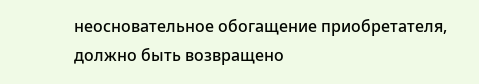неосновательное обогащение приобретателя, должно быть возвращено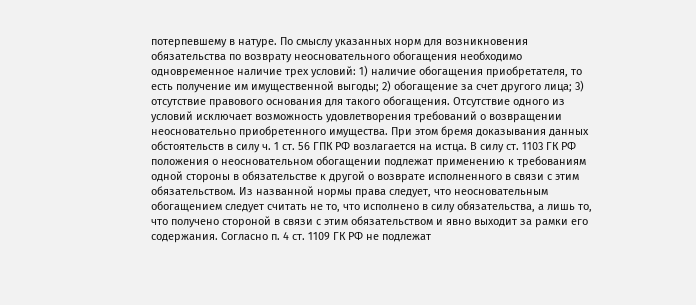потерпевшему в натуре. По смыслу указанных норм для возникновения обязательства по возврату неосновательного обогащения необходимо одновременное наличие трех условий: 1) наличие обогащения приобретателя, то есть получение им имущественной выгоды; 2) обогащение за счет другого лица; 3) отсутствие правового основания для такого обогащения. Отсутствие одного из условий исключает возможность удовлетворения требований о возвращении неосновательно приобретенного имущества. При этом бремя доказывания данных обстоятельств в силу ч. 1 ст. 56 ГПК РФ возлагается на истца. В силу ст. 1103 ГК РФ положения о неосновательном обогащении подлежат применению к требованиям одной стороны в обязательстве к другой о возврате исполненного в связи с этим обязательством. Из названной нормы права следует, что неосновательным обогащением следует считать не то, что исполнено в силу обязательства, а лишь то, что получено стороной в связи с этим обязательством и явно выходит за рамки его содержания. Согласно п. 4 ст. 1109 ГК РФ не подлежат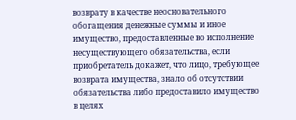возврату в качестве неосновательного обогащения денежные суммы и иное имущество, предоставленные во исполнение несуществующего обязательства, если приобретатель докажет, что лицо, требующее возврата имущества, знало об отсутствии обязательства либо предоставило имущество в целях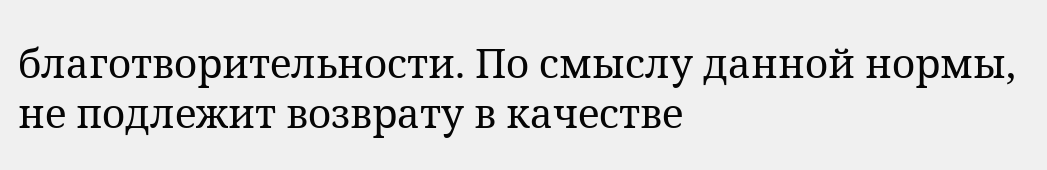благотворительности. По смыслу данной нормы, не подлежит возврату в качестве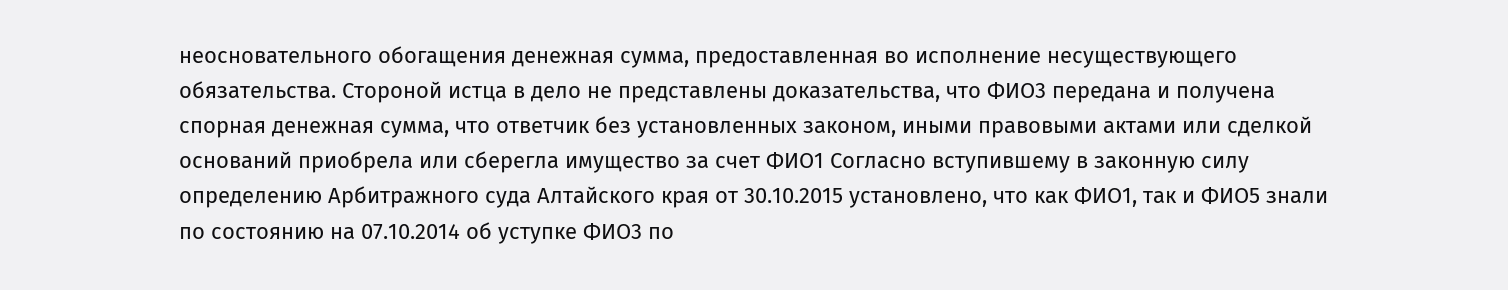неосновательного обогащения денежная сумма, предоставленная во исполнение несуществующего обязательства. Стороной истца в дело не представлены доказательства, что ФИО3 передана и получена спорная денежная сумма, что ответчик без установленных законом, иными правовыми актами или сделкой оснований приобрела или сберегла имущество за счет ФИО1 Согласно вступившему в законную силу определению Арбитражного суда Алтайского края от 30.10.2015 установлено, что как ФИО1, так и ФИО5 знали по состоянию на 07.10.2014 об уступке ФИО3 по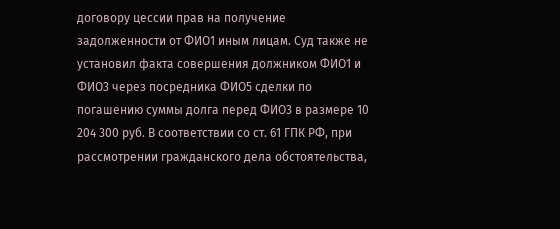договору цессии прав на получение задолженности от ФИО1 иным лицам. Суд также не установил факта совершения должником ФИО1 и ФИО3 через посредника ФИО5 сделки по погашению суммы долга перед ФИО3 в размере 10 204 300 руб. В соответствии со ст. 61 ГПК РФ, при рассмотрении гражданского дела обстоятельства,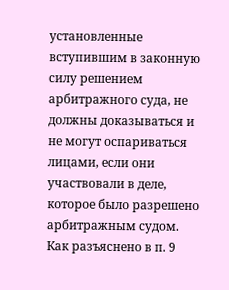установленные вступившим в законную силу решением арбитражного суда, не должны доказываться и не могут оспариваться лицами, если они участвовали в деле, которое было разрешено арбитражным судом. Как разъяснено в п. 9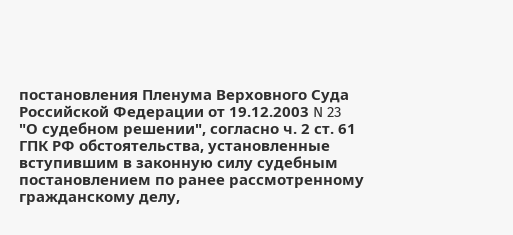постановления Пленума Верховного Суда Российской Федерации от 19.12.2003 N 23 "О судебном решении", согласно ч. 2 ст. 61 ГПК РФ обстоятельства, установленные вступившим в законную силу судебным постановлением по ранее рассмотренному гражданскому делу,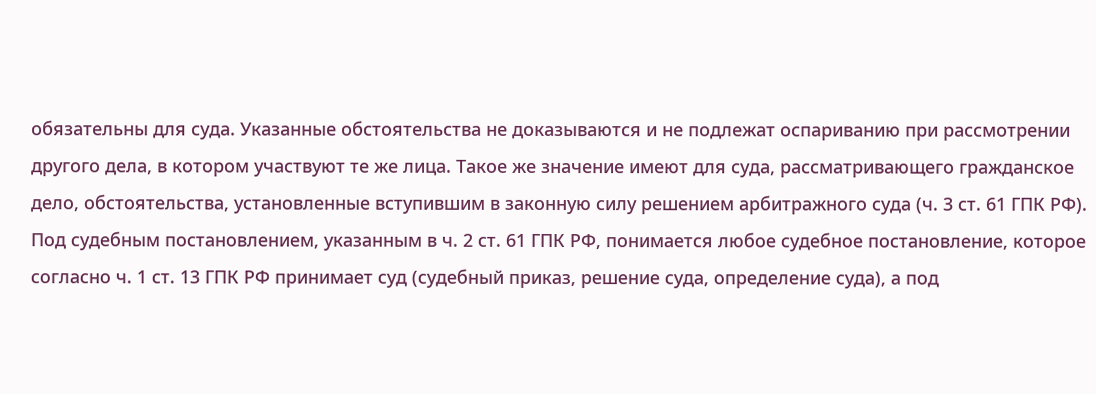обязательны для суда. Указанные обстоятельства не доказываются и не подлежат оспариванию при рассмотрении другого дела, в котором участвуют те же лица. Такое же значение имеют для суда, рассматривающего гражданское дело, обстоятельства, установленные вступившим в законную силу решением арбитражного суда (ч. 3 ст. 61 ГПК РФ). Под судебным постановлением, указанным в ч. 2 ст. 61 ГПК РФ, понимается любое судебное постановление, которое согласно ч. 1 ст. 13 ГПК РФ принимает суд (судебный приказ, решение суда, определение суда), а под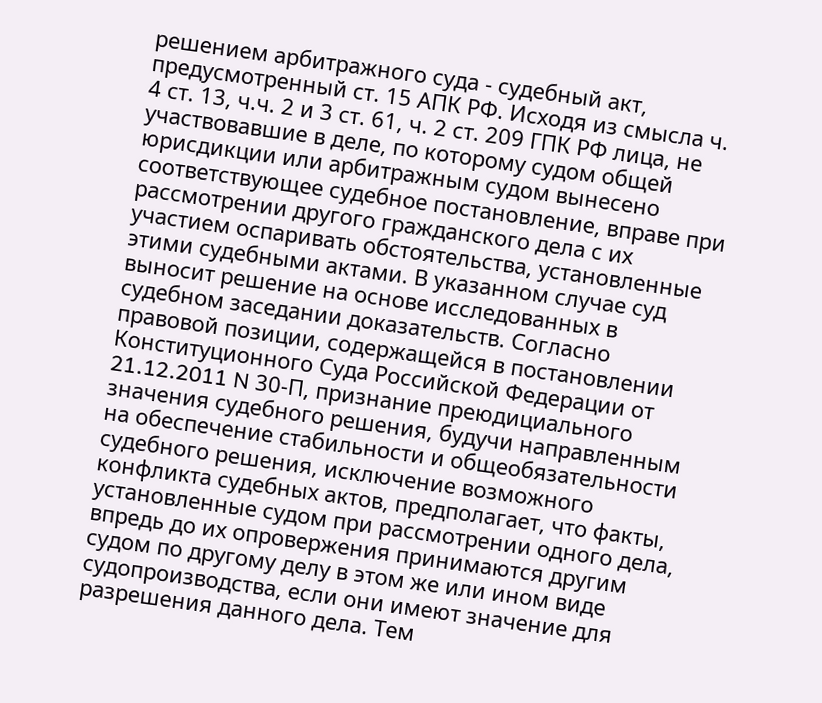решением арбитражного суда - судебный акт, предусмотренный ст. 15 АПК РФ. Исходя из смысла ч. 4 ст. 13, ч.ч. 2 и 3 ст. 61, ч. 2 ст. 209 ГПК РФ лица, не участвовавшие в деле, по которому судом общей юрисдикции или арбитражным судом вынесено соответствующее судебное постановление, вправе при рассмотрении другого гражданского дела с их участием оспаривать обстоятельства, установленные этими судебными актами. В указанном случае суд выносит решение на основе исследованных в судебном заседании доказательств. Согласно правовой позиции, содержащейся в постановлении Конституционного Суда Российской Федерации от 21.12.2011 N 30-П, признание преюдициального значения судебного решения, будучи направленным на обеспечение стабильности и общеобязательности судебного решения, исключение возможного конфликта судебных актов, предполагает, что факты, установленные судом при рассмотрении одного дела, впредь до их опровержения принимаются другим судом по другому делу в этом же или ином виде судопроизводства, если они имеют значение для разрешения данного дела. Тем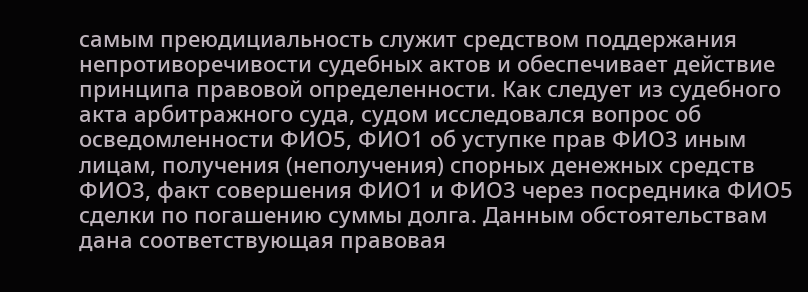самым преюдициальность служит средством поддержания непротиворечивости судебных актов и обеспечивает действие принципа правовой определенности. Как следует из судебного акта арбитражного суда, судом исследовался вопрос об осведомленности ФИО5, ФИО1 об уступке прав ФИО3 иным лицам, получения (неполучения) спорных денежных средств ФИО3, факт совершения ФИО1 и ФИО3 через посредника ФИО5 сделки по погашению суммы долга. Данным обстоятельствам дана соответствующая правовая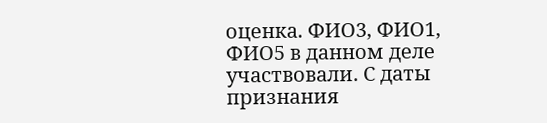оценка. ФИО3, ФИО1, ФИО5 в данном деле участвовали. С даты признания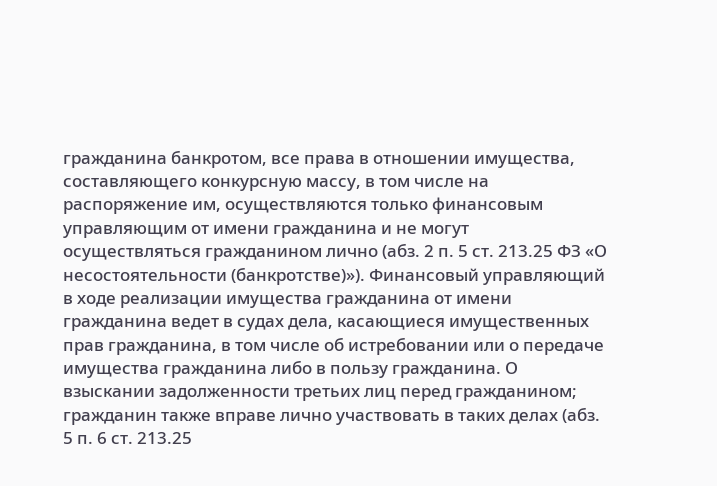гражданина банкротом, все права в отношении имущества, составляющего конкурсную массу, в том числе на распоряжение им, осуществляются только финансовым управляющим от имени гражданина и не могут осуществляться гражданином лично (абз. 2 п. 5 ст. 213.25 ФЗ «О несостоятельности (банкротстве)»). Финансовый управляющий в ходе реализации имущества гражданина от имени гражданина ведет в судах дела, касающиеся имущественных прав гражданина, в том числе об истребовании или о передаче имущества гражданина либо в пользу гражданина. О взыскании задолженности третьих лиц перед гражданином; гражданин также вправе лично участвовать в таких делах (абз. 5 п. 6 ст. 213.25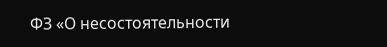ФЗ «О несостоятельности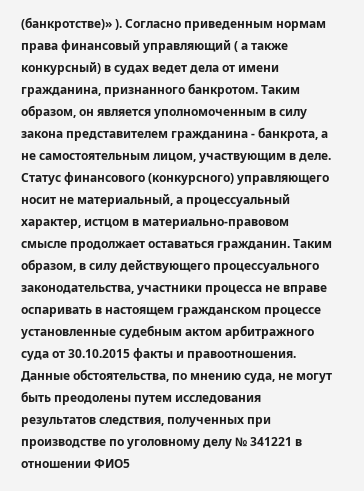(банкротстве)» ). Согласно приведенным нормам права финансовый управляющий ( а также конкурсный) в судах ведет дела от имени гражданина, признанного банкротом. Таким образом, он является уполномоченным в силу закона представителем гражданина - банкрота, а не самостоятельным лицом, участвующим в деле. Статус финансового (конкурсного) управляющего носит не материальный, а процессуальный характер, истцом в материально-правовом смысле продолжает оставаться гражданин. Таким образом, в силу действующего процессуального законодательства, участники процесса не вправе оспаривать в настоящем гражданском процессе установленные судебным актом арбитражного суда от 30.10.2015 факты и правоотношения. Данные обстоятельства, по мнению суда, не могут быть преодолены путем исследования результатов следствия, полученных при производстве по уголовному делу № 341221 в отношении ФИО5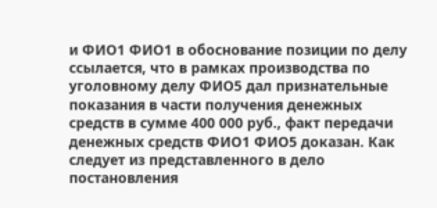и ФИО1 ФИО1 в обоснование позиции по делу ссылается, что в рамках производства по уголовному делу ФИО5 дал признательные показания в части получения денежных средств в сумме 400 000 руб., факт передачи денежных средств ФИО1 ФИО5 доказан. Как следует из представленного в дело постановления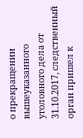о прекращении вышеуказанного уголовного дела от 31.10.2017, следственный орган пришел к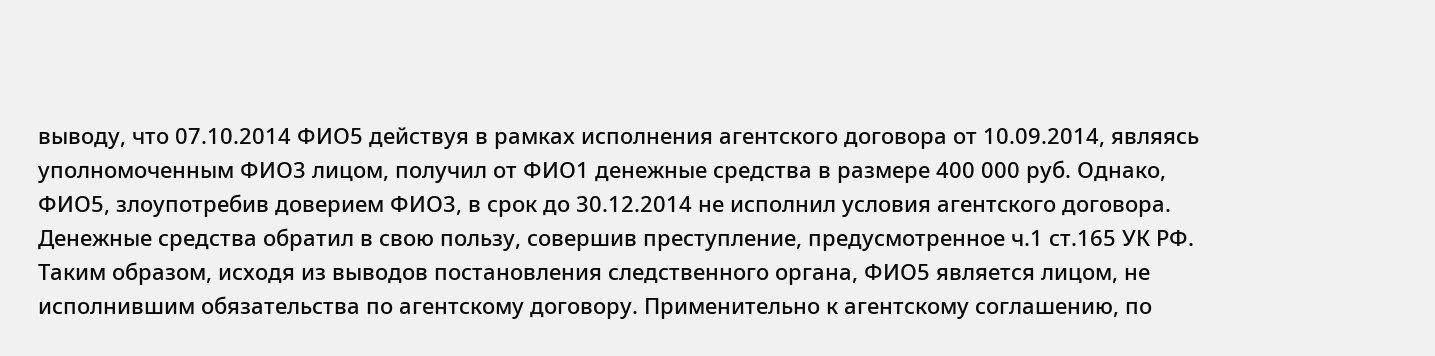выводу, что 07.10.2014 ФИО5 действуя в рамках исполнения агентского договора от 10.09.2014, являясь уполномоченным ФИО3 лицом, получил от ФИО1 денежные средства в размере 400 000 руб. Однако, ФИО5, злоупотребив доверием ФИО3, в срок до 30.12.2014 не исполнил условия агентского договора. Денежные средства обратил в свою пользу, совершив преступление, предусмотренное ч.1 ст.165 УК РФ. Таким образом, исходя из выводов постановления следственного органа, ФИО5 является лицом, не исполнившим обязательства по агентскому договору. Применительно к агентскому соглашению, по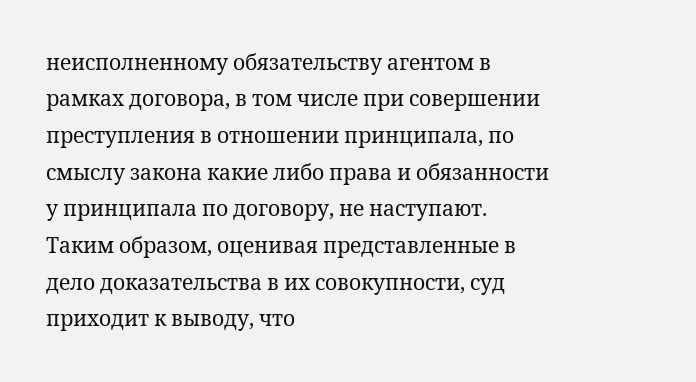неисполненному обязательству агентом в рамках договора, в том числе при совершении преступления в отношении принципала, по смыслу закона какие либо права и обязанности у принципала по договору, не наступают. Таким образом, оценивая представленные в дело доказательства в их совокупности, суд приходит к выводу, что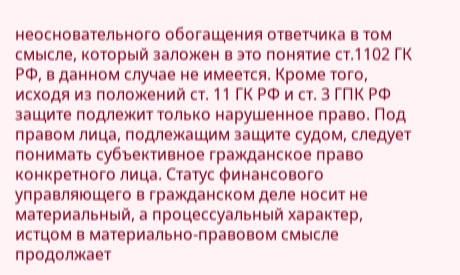неосновательного обогащения ответчика в том смысле, который заложен в это понятие ст.1102 ГК РФ, в данном случае не имеется. Кроме того, исходя из положений ст. 11 ГК РФ и ст. 3 ГПК РФ защите подлежит только нарушенное право. Под правом лица, подлежащим защите судом, следует понимать субъективное гражданское право конкретного лица. Статус финансового управляющего в гражданском деле носит не материальный, а процессуальный характер, истцом в материально-правовом смысле продолжает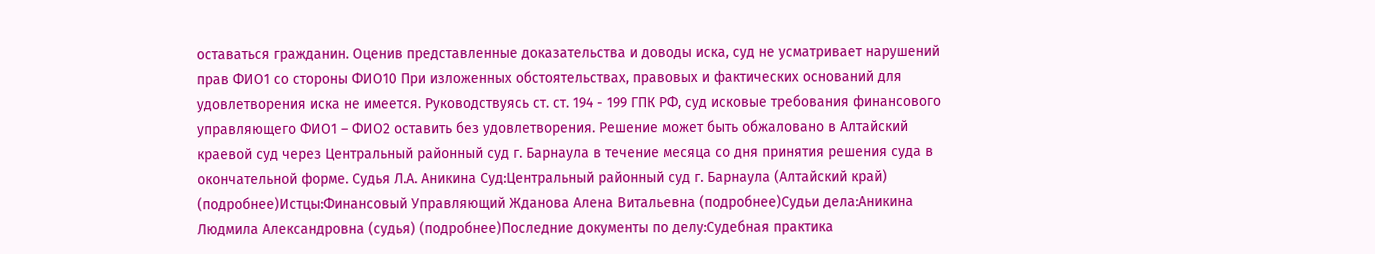оставаться гражданин. Оценив представленные доказательства и доводы иска, суд не усматривает нарушений прав ФИО1 со стороны ФИО10 При изложенных обстоятельствах, правовых и фактических оснований для удовлетворения иска не имеется. Руководствуясь ст. ст. 194 - 199 ГПК РФ, суд исковые требования финансового управляющего ФИО1 – ФИО2 оставить без удовлетворения. Решение может быть обжаловано в Алтайский краевой суд через Центральный районный суд г. Барнаула в течение месяца со дня принятия решения суда в окончательной форме. Судья Л.А. Аникина Суд:Центральный районный суд г. Барнаула (Алтайский край) (подробнее)Истцы:Финансовый Управляющий Жданова Алена Витальевна (подробнее)Судьи дела:Аникина Людмила Александровна (судья) (подробнее)Последние документы по делу:Судебная практика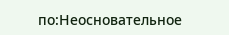по:Неосновательное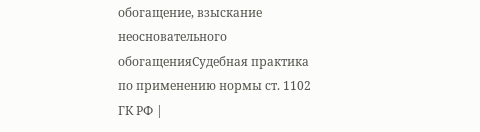обогащение, взыскание неосновательного обогащенияСудебная практика по применению нормы ст. 1102 ГК РФ |